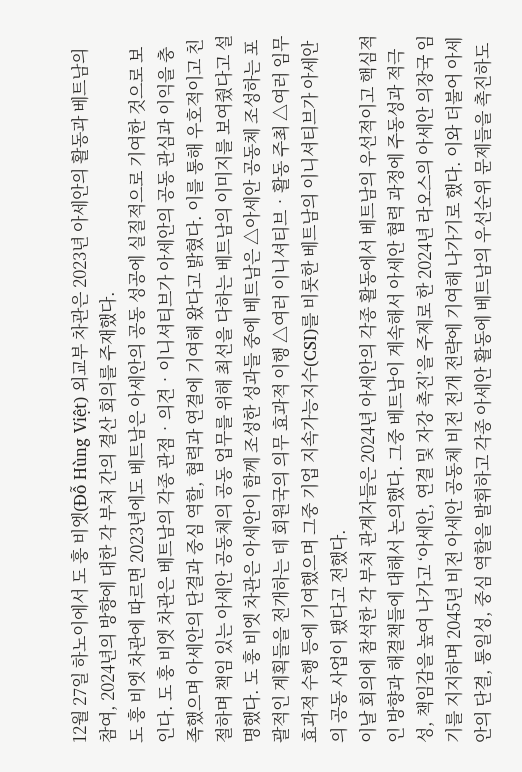12월 27일 하노이에서 도 훙 비엣(Đỗ Hùng Việt) 외교부 차관은 2023년 아세안의 활동과 베트남의 참여, 2024년의 방향에 대한 각 부처 간의 결산 회의를 주재했다.
도 훙 비엣 차관에 따르면 2023년에도 베트남은 아세안의 공동 성공에 실질적으로 기여한 것으로 보인다. 도 훙 비엣 차관은 베트남의 각종 관점‧의견‧이니셔티브가 아세안의 공동 관심과 이익을 충족했으며 아세안의 단결과 중심 역할, 협력과 연결에 기여해 왔다고 밝혔다. 이를 통해 우호적이고 친절하며 책임 있는 아세안 공동체의 공동 업무를 위해 최선을 다하는 베트남의 이미지를 보여줬다고 설명했다. 도 훙 비엣 차관은 아세안이 함께 조성한 성과들 중에 베트남은 △아세안 공동체 조성하는 포괄적인 계획들을 전개하는 데 회원국의 의무 효과적 이행 △여러 이니셔티브‧활동 주최 △여러 임무 효과적 수행 등에 기여했으며 그중 기업 지속가능지수(CSI)를 비롯한 베트남의 이니셔티브가 아세안의 공동 사업이 됐다고 전했다.
이날 회의에 참석한 각 부처 관계자들은 2024년 아세안의 각종 활동에서 베트남의 우선적이고 핵심적인 방향과 해결책들에 대해서 논의했다. 그중 베트남이 계속해서 아세안 협력 과정에 주동성과 적극성, 책임감을 높여 나가고 ‘아세안, 연결 및 자강 촉진’을 주제로 한 2024년 라오스의 아세안 의장국 임기를 지지하며 2045년 비전 아세안 공동체 비전 전개 전략에 기여해 나가기로 했다. 이와 더불어 아세안의 단결, 통일성, 중심 역할을 발휘하고 각종 아세안 활동에 베트남의 우선순위 문제들을 촉진하도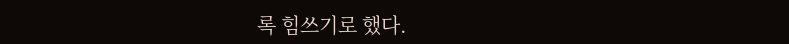록 힘쓰기로 했다.